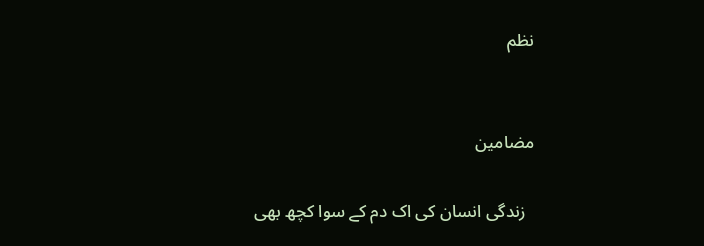نظم


مضامین

  زندگی انسان کی اک دم کے سوا کچھ بھی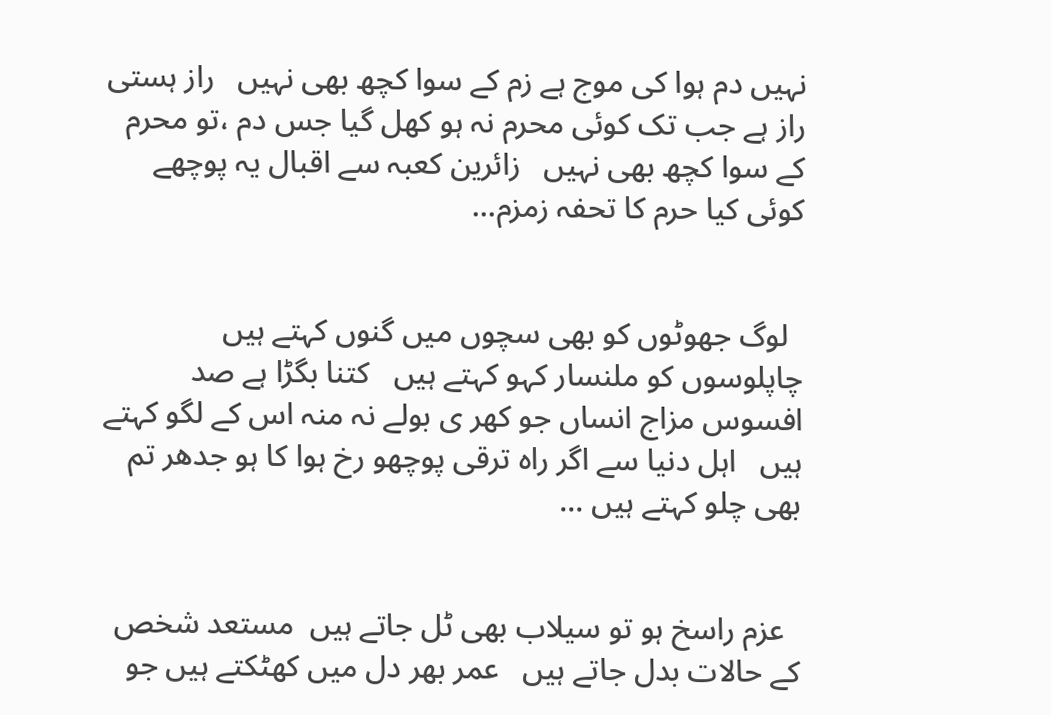نہیں دم ہوا کی موج ہے زم کے سوا کچھ بھی نہیں   راز ہستی راز ہے جب تک کوئی محرم نہ ہو کھل گیا جس دم ،تو محرم کے سوا کچھ بھی نہیں   زائرین کعبہ سے اقبال یہ پوچھے کوئی کیا حرم کا تحفہ زمزم...


  لوگ جھوٹوں کو بھی سچوں میں گنوں کہتے ہیں چاپلوسوں کو ملنسار کہو کہتے ہیں   کتنا بگڑا ہے صد افسوس مزاج انساں جو کھر ی بولے نہ منہ اس کے لگو کہتے ہیں   اہل دنیا سے اگر راہ ترقی پوچھو رخ ہوا کا ہو جدھر تم بھی چلو کہتے ہیں ...


  عزم راسخ ہو تو سیلاب بھی ٹل جاتے ہیں  مستعد شخص کے حالات بدل جاتے ہیں   عمر بھر دل میں کھٹکتے ہیں جو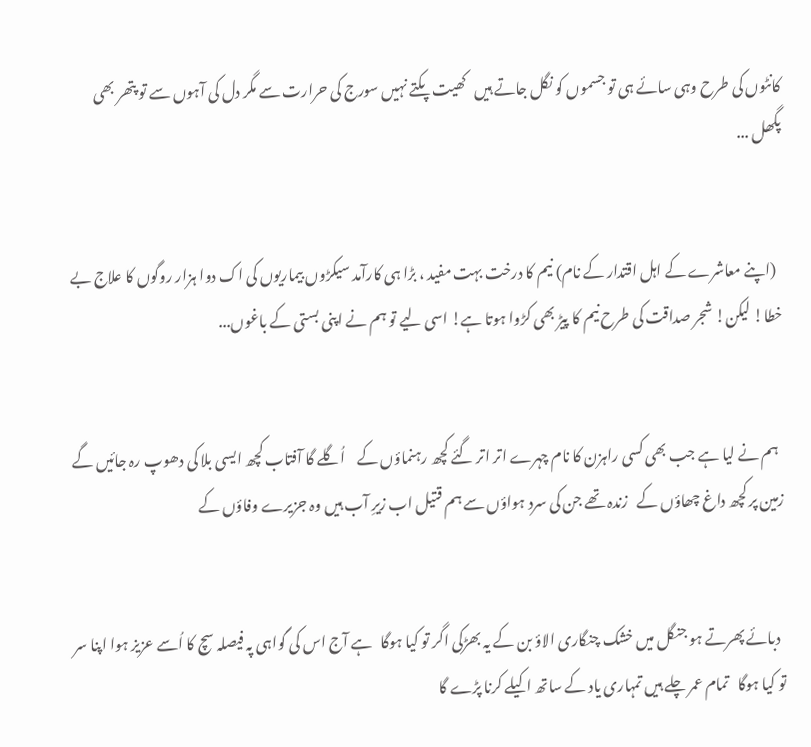کانٹوں کی طرح وہی سائے ہی تو جسموں کو نگل جاتے ہیں   کھیت پکتے نہیں سورج کی حرارت سے مگر دل کی آہوں سے تو پتھر بھی پگھل ...


  (اپنے معاشرے کے اہل اقتدار کے نام) نیم کا درخت بہت مفید ، بڑا ہی کارآمد سیکڑوں بیماریوں کی اک دوا ہزار روگوں کا علاج بے خطا! لیکن! شجر صداقت کی طرح نیم کا پیڑ بھی کڑوا ہوتا ہے! اسی لیے تو ہم نے اپنی بستی کے باغوں...


  ہم نے لیا ہے جب بھی کسی راہزن کا نام چہرے اتر اتر گئے کچھ رہنماؤں کے    اُگلے گا آفتاب کچھ ایسی بلا کی دھوپ رہ جائیں گے زمین پر کچھ داغ چھاؤں کے   زندہ تھے جن کی سرد ہواؤں سے ہم قتیل اب زیرِ آب ہیں وہ جزیرے وفاؤں کے


  دبائے پھرتے ہو جنگل میں خشک چنگاری الاؤ بن کے یہ بھڑکی اگر تو کیا ہوگا   ہے آج اس کی گواہی پہ فیصلہ سچ کا اُسے عزیز ہوا اپنا سر تو کیا ہوگا   تمام عمر چلے ہیں تمہاری یاد کے ساتھ اکیلے کرنا پڑے گا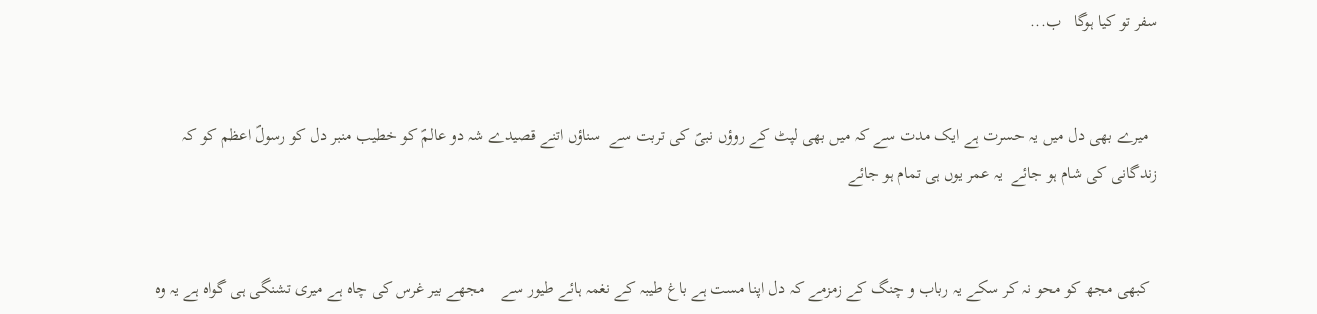سفر تو کیا ہوگا   ب...


  میرے بھی دل میں یہ حسرت ہے ایک مدت سے کہ میں بھی لپٹ کے روؤں نبیؐ کی تربت سے  سناؤں اتنے قصیدے شہ دو عالمؐ کو خطیب منبر دل کو رسولؐ اعظم کو کہ زندگانی کی شام ہو جائے  یہ عمر یوں ہی تمام ہو جائے


  کبھی مجھ کو محو نہ کر سکے یہ رباب و چنگ کے زمزمے کہ دل اپنا مست ہے باغ طیبہ کے نغمہ ہائے طیور سے    مجھے بیر غرس کی چاہ ہے میری تشنگی ہی گواہ ہے یہ وہ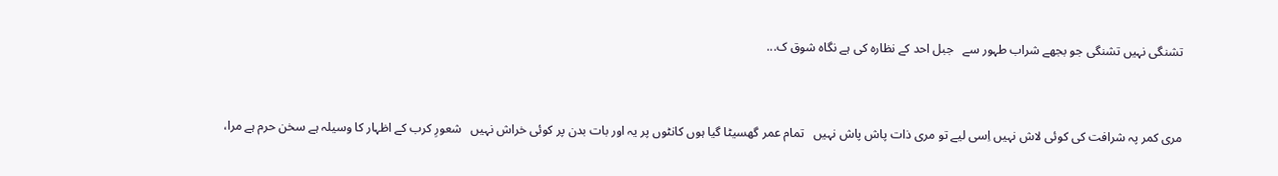تشنگی نہیں تشنگی جو بجھے شراب طہور سے   جبل احد کے نظارہ کی ہے نگاہ شوق ک...


مری کمر پہ شرافت کی کوئی لاش نہیں اِسی لیے تو مری ذات پاش پاش نہیں   تمام عمر گھسیٹا گیا ہوں کانٹوں پر یہ اور بات بدن پر کوئی خراش نہیں   شعورِ کرب کے اظہار کا وسیلہ ہے سخن حرم ہے مرا،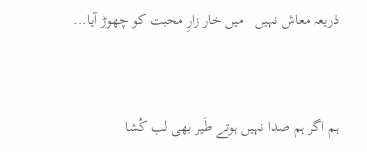ذریعہ معاش نہیں   میں خار زارِ محبت کو چھوڑ آیا...


ہم اگر ہم صدا نہیں ہوتے طَیر بھی لب کُشا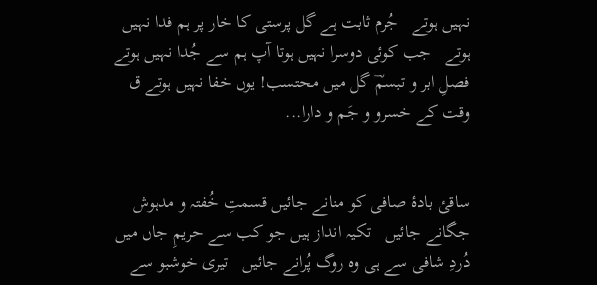نہیں ہوتے   جُرم ثابت ہے گل پرستی کا خار پر ہم فدا نہیں ہوتے   جب کوئی دوسرا نہیں ہوتا آپ ہم سے جُدا نہیں ہوتے   فصلِ ابر و تبسمؔ گل میں محتسب! یوں خفا نہیں ہوتے ق وقت کے خسرو و جَم و دارا...


ساقئ بادۂ صافی کو منانے جائیں قسمتِ خُفتہ و مدہوش جگانے جائیں   تکیہ انداز ہیں جو کب سے حریمِ جاں میں دُردِ شافی سے ہی وہ روگ پُرانے جائیں   تیری خوشبو سے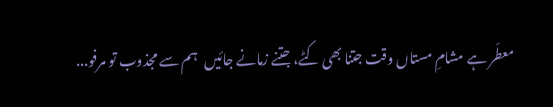معطّر ہے مشامِ مستاں وقت جتنا بھی کٹے، جتنے زمانے جائیں   ہم سے مجذوب تو مرفو...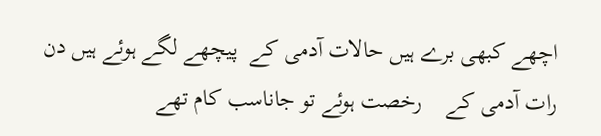اچھے کبھی برے ہیں حالات آدمی کے  پیچھے لگے ہوئے ہیں دن رات آدمی کے    رخصت ہوئے تو جاناسب کام تھے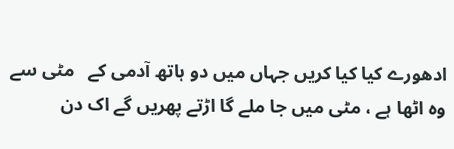ادھورے کیا کیا کریں جہاں میں دو ہاتھ آدمی کے   مٹی سے وہ اٹھا ہے ، مٹی میں جا ملے گا اڑتے پھریں گے اک دن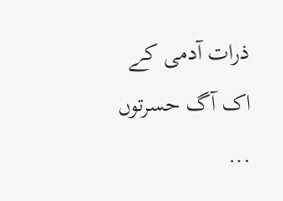ذرات آدمی کے    اک آگ حسرتوں ...